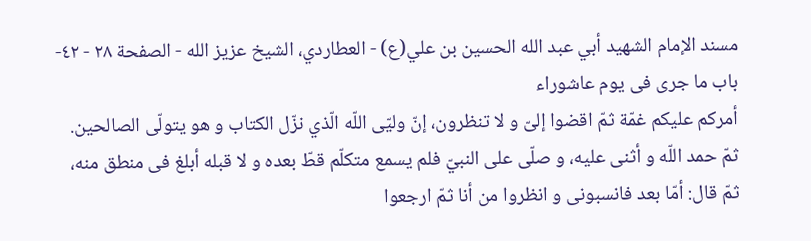مسند الإمام الشهيد أبي عبد الله الحسين بن علي(ع) - العطاردي، الشيخ عزيز الله - الصفحة ٢٨ - ٤٢- باب ما جرى فى يوم عاشوراء
أمركم عليكم غمّة ثمّ اقضوا إلىّ و لا تنظرون، إنّ وليّى اللّه الّذي نزّل الكتاب و هو يتولّى الصالحين.
ثمّ حمد اللّه و أثنى عليه، و صلّى على النبيّ فلم يسمع متكلّم قطّ بعده و لا قبله أبلغ فى منطق منه، ثمّ قال: أمّا بعد فانسبونى و انظروا من أنا ثمّ ارجعوا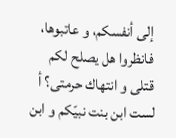إلى أنفسكم، و عاتبوها، فانظروا هل يصلح لكم قتلى و انتهاك حرمتى؟ أ لست ابن بنت نبيّكم و ابن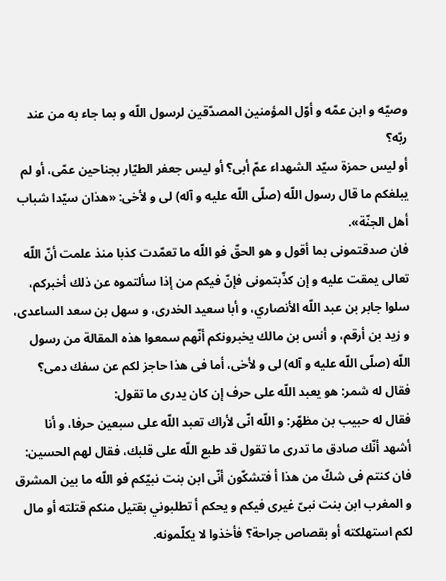وصيّه و ابن عمّه و أوّل المؤمنين المصدّقين لرسول اللّه و بما جاء به من عند ربّه؟
أو ليس حمزة سيّد الشهداء عمّ أبى؟ أو ليس جعفر الطيّار بجناحين عمّى، أو لم يبلغكم ما قال رسول اللّه (صلّى اللّه عليه و آله) لى و لأخى: «هذان سيّدا شباب أهل الجنّة».
فان صدقتمونى بما أقول و هو الحقّ فو اللّه ما تعمّدت كذبا منذ علمت أنّ اللّه تعالى يمقت عليه و إن كذّبتمونى فإنّ فيكم من إذا سألتموه عن ذلك أخبركم، سلوا جابر بن عبد اللّه الأنصاري، و أبا سعيد الخدرى، و سهل بن سعد الساعدى، و زيد بن أرقم، و أنس بن مالك يخبرونكم أنّهم سمعوا هذه المقالة من رسول اللّه (صلّى اللّه عليه و آله) لى و لأخى، أما فى هذا حاجز لكم عن سفك دمى؟ فقال له شمر: هو يعبد اللّه على حرف إن كان يدرى ما تقول:
فقال له حبيب بن مظهّر: و اللّه انّى لأراك تعبد اللّه على سبعين حرفا، و أنا أشهد أنّك صادق ما تدرى ما تقول قد طبع اللّه على قلبك، فقال لهم الحسين: فان كنتم فى شكّ من هذا أ فتشكّون أنّى ابن بنت نبيّكم فو اللّه ما بين المشرق و المغرب ابن بنت نبىّ غيرى فيكم و يحكم أ تطلبوني بقتيل منكم قتلته أو مال لكم استهلكته أو بقصاص جراحة؟ فأخذوا لا يكلّمونه.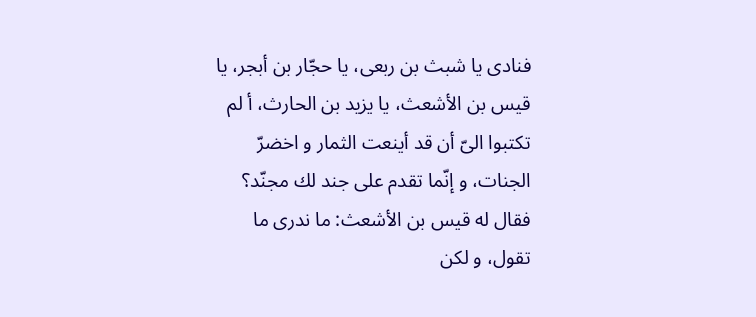فنادى يا شبث بن ربعى، يا حجّار بن أبجر، يا قيس بن الأشعث، يا يزيد بن الحارث، أ لم تكتبوا الىّ أن قد أينعت الثمار و اخضرّ الجنات، و إنّما تقدم على جند لك مجنّد؟ فقال له قيس بن الأشعث: ما ندرى ما تقول، و لكن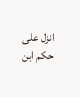انزل على حكم ابن